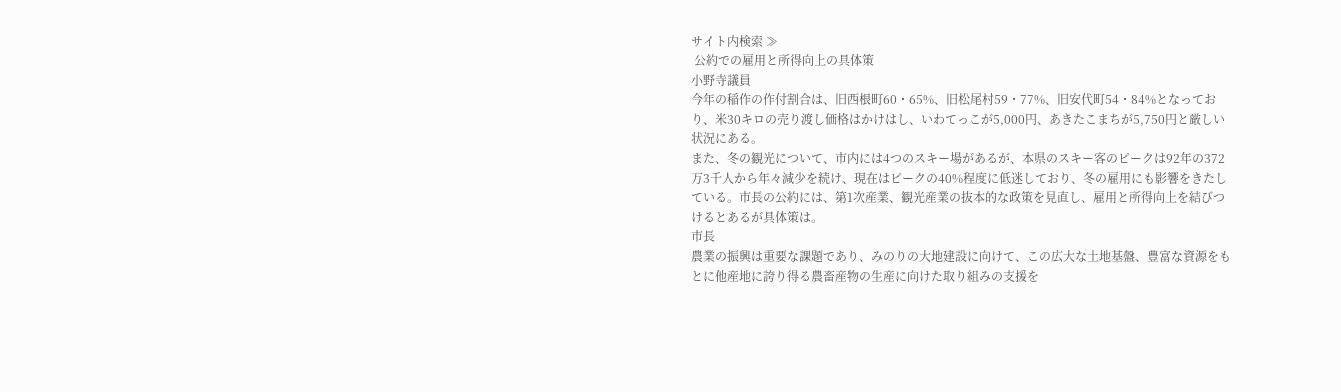サイト内検索 ≫
 公約での雇用と所得向上の具体策
小野寺議員
今年の稲作の作付割合は、旧西根町60・65%、旧松尾村59・77%、旧安代町54・84%となっており、米30キロの売り渡し価格はかけはし、いわてっこが5,000円、あきたこまちが5,750円と厳しい状況にある。
また、冬の観光について、市内には4つのスキー場があるが、本県のスキー客のピークは92年の372万3千人から年々減少を続け、現在はピークの40%程度に低迷しており、冬の雇用にも影響をきたしている。市長の公約には、第1次産業、観光産業の抜本的な政策を見直し、雇用と所得向上を結びつけるとあるが具体策は。
市長
農業の振興は重要な課題であり、みのりの大地建設に向けて、この広大な土地基盤、豊富な資源をもとに他産地に誇り得る農畜産物の生産に向けた取り組みの支援を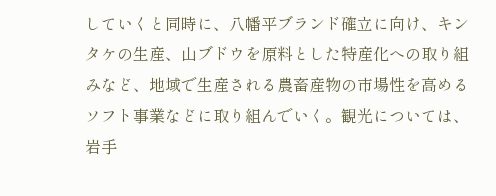していくと同時に、八幡平ブランド確立に向け、キンタケの生産、山ブドウを原料とした特産化への取り組みなど、地域で生産される農畜産物の市場性を高めるソフト事業などに取り組んでいく。観光については、岩手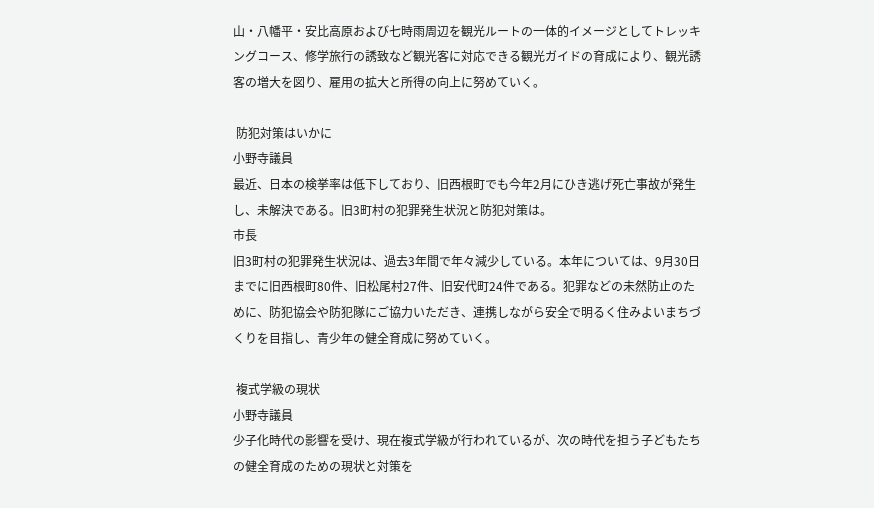山・八幡平・安比高原および七時雨周辺を観光ルートの一体的イメージとしてトレッキングコース、修学旅行の誘致など観光客に対応できる観光ガイドの育成により、観光誘客の増大を図り、雇用の拡大と所得の向上に努めていく。

 防犯対策はいかに
小野寺議員
最近、日本の検挙率は低下しており、旧西根町でも今年2月にひき逃げ死亡事故が発生し、未解決である。旧3町村の犯罪発生状況と防犯対策は。
市長
旧3町村の犯罪発生状況は、過去3年間で年々減少している。本年については、9月30日までに旧西根町80件、旧松尾村27件、旧安代町24件である。犯罪などの未然防止のために、防犯協会や防犯隊にご協力いただき、連携しながら安全で明るく住みよいまちづくりを目指し、青少年の健全育成に努めていく。

 複式学級の現状
小野寺議員
少子化時代の影響を受け、現在複式学級が行われているが、次の時代を担う子どもたちの健全育成のための現状と対策を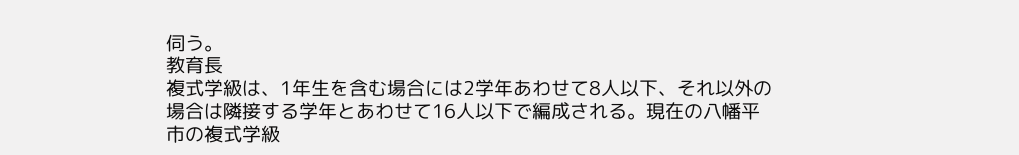伺う。
教育長
複式学級は、1年生を含む場合には2学年あわせて8人以下、それ以外の場合は隣接する学年とあわせて16人以下で編成される。現在の八幡平市の複式学級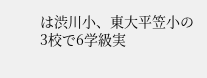は渋川小、東大平笠小の3校で6学級実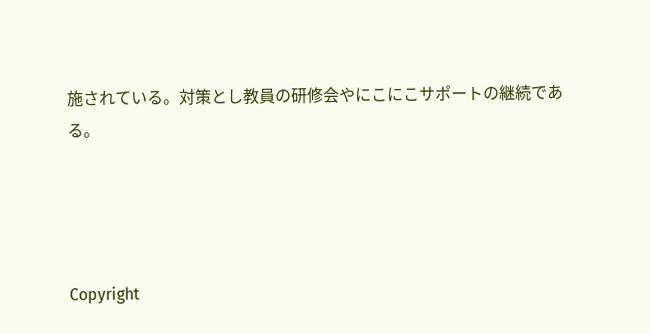施されている。対策とし教員の研修会やにこにこサポートの継続である。




Copyright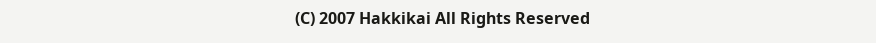(C) 2007 Hakkikai All Rights Reserved